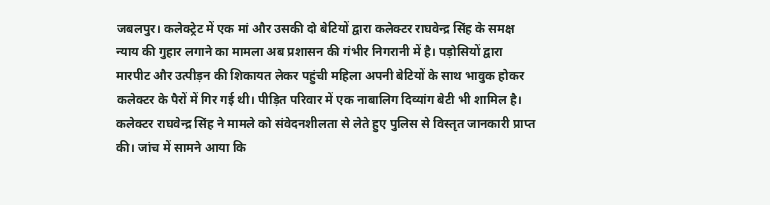जबलपुर। कलेक्ट्रेट में एक मां और उसकी दो बेटियों द्वारा कलेक्टर राघवेन्द्र सिंह के समक्ष न्याय की गुहार लगाने का मामला अब प्रशासन की गंभीर निगरानी में है। पड़ोसियों द्वारा मारपीट और उत्पीड़न की शिकायत लेकर पहुंची महिला अपनी बेटियों के साथ भावुक होकर कलेक्टर के पैरों में गिर गई थी। पीड़ित परिवार में एक नाबालिग दिव्यांग बेटी भी शामिल है।
कलेक्टर राघवेन्द्र सिंह ने मामले को संवेदनशीलता से लेते हुए पुलिस से विस्तृत जानकारी प्राप्त की। जांच में सामने आया कि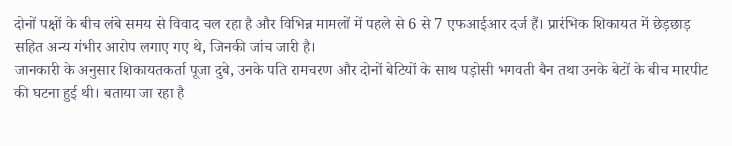दोनों पक्षों के बीच लंबे समय से विवाद चल रहा है और विभिन्न मामलों में पहले से 6 से 7 एफआईआर दर्ज हैं। प्रारंभिक शिकायत में छेड़छाड़ सहित अन्य गंभीर आरोप लगाए गए थे, जिनकी जांच जारी है।
जानकारी के अनुसार शिकायतकर्ता पूजा दुबे, उनके पति रामचरण और दोनों बेटियों के साथ पड़ोसी भगवती बैन तथा उनके बेटों के बीच मारपीट की घटना हुई थी। बताया जा रहा है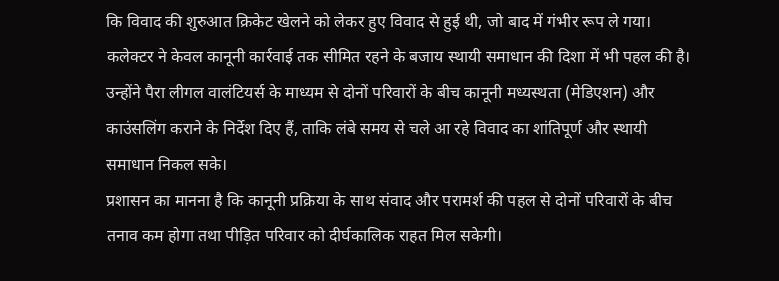कि विवाद की शुरुआत क्रिकेट खेलने को लेकर हुए विवाद से हुई थी, जो बाद में गंभीर रूप ले गया।
कलेक्टर ने केवल कानूनी कार्रवाई तक सीमित रहने के बजाय स्थायी समाधान की दिशा में भी पहल की है। उन्होंने पैरा लीगल वालंटियर्स के माध्यम से दोनों परिवारों के बीच कानूनी मध्यस्थता (मेडिएशन) और काउंसलिंग कराने के निर्देश दिए हैं, ताकि लंबे समय से चले आ रहे विवाद का शांतिपूर्ण और स्थायी समाधान निकल सके।
प्रशासन का मानना है कि कानूनी प्रक्रिया के साथ संवाद और परामर्श की पहल से दोनों परिवारों के बीच तनाव कम होगा तथा पीड़ित परिवार को दीर्घकालिक राहत मिल सकेगी।